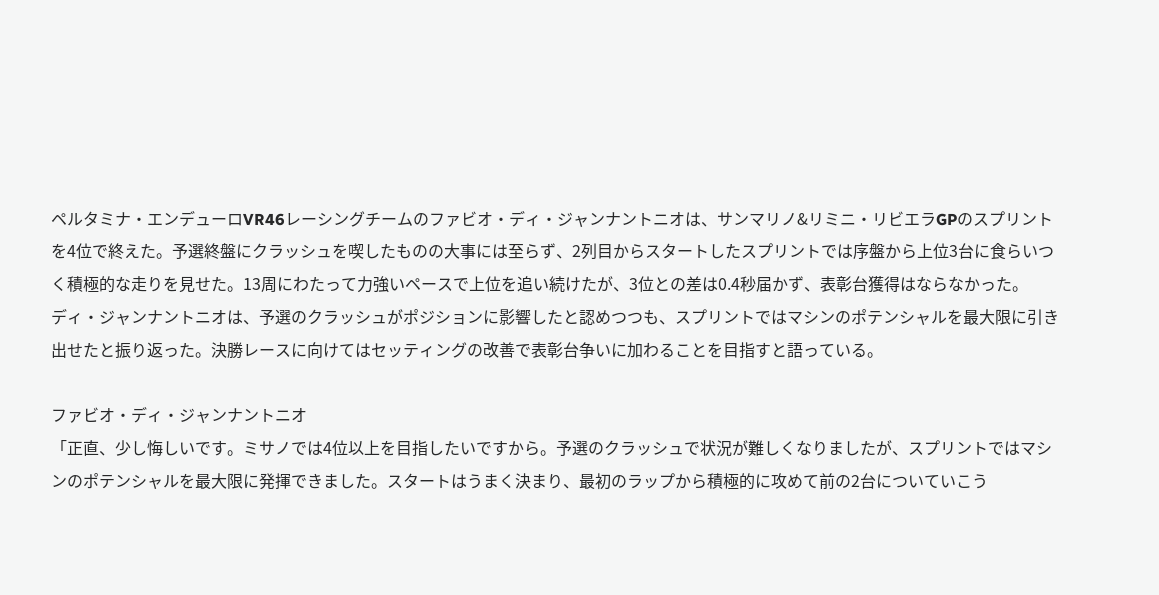ペルタミナ・エンデューロVR46レーシングチームのファビオ・ディ・ジャンナントニオは、サンマリノ&リミニ・リビエラGPのスプリントを4位で終えた。予選終盤にクラッシュを喫したものの大事には至らず、2列目からスタートしたスプリントでは序盤から上位3台に食らいつく積極的な走りを見せた。13周にわたって力強いペースで上位を追い続けたが、3位との差は0.4秒届かず、表彰台獲得はならなかった。
ディ・ジャンナントニオは、予選のクラッシュがポジションに影響したと認めつつも、スプリントではマシンのポテンシャルを最大限に引き出せたと振り返った。決勝レースに向けてはセッティングの改善で表彰台争いに加わることを目指すと語っている。

ファビオ・ディ・ジャンナントニオ
「正直、少し悔しいです。ミサノでは4位以上を目指したいですから。予選のクラッシュで状況が難しくなりましたが、スプリントではマシンのポテンシャルを最大限に発揮できました。スタートはうまく決まり、最初のラップから積極的に攻めて前の2台についていこう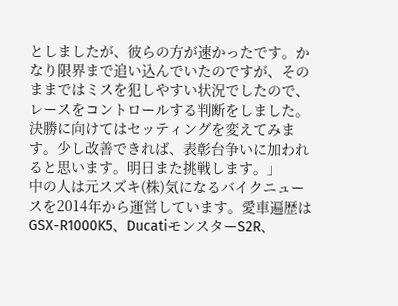としましたが、彼らの方が速かったです。かなり限界まで追い込んでいたのですが、そのままではミスを犯しやすい状況でしたので、レースをコントロールする判断をしました。決勝に向けてはセッティングを変えてみます。少し改善できれば、表彰台争いに加われると思います。明日また挑戦します。」
中の人は元スズキ(株)気になるバイクニュースを2014年から運営しています。愛車遍歴はGSX-R1000K5、DucatiモンスターS2R、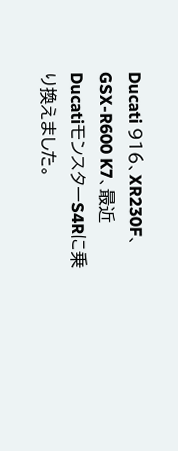Ducati 916、XR230F、GSX-R600 K7、最近DucatiモンスターS4Rに乗り換えました。